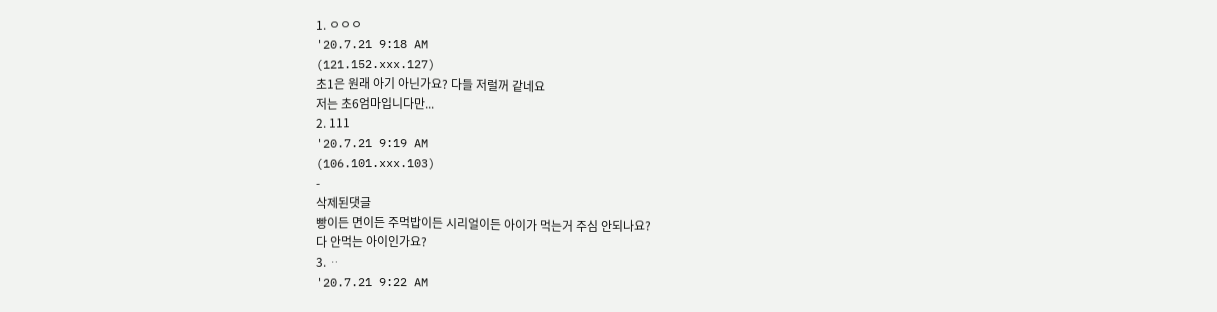1. ㅇㅇㅇ
'20.7.21 9:18 AM
(121.152.xxx.127)
초1은 원래 아기 아닌가요? 다들 저럴꺼 같네요
저는 초6엄마입니다만...
2. 111
'20.7.21 9:19 AM
(106.101.xxx.103)
-
삭제된댓글
빵이든 면이든 주먹밥이든 시리얼이든 아이가 먹는거 주심 안되나요?
다 안먹는 아이인가요?
3. ᆢ
'20.7.21 9:22 AM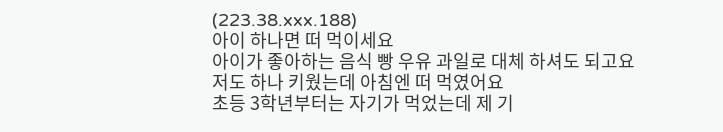(223.38.xxx.188)
아이 하나면 떠 먹이세요
아이가 좋아하는 음식 빵 우유 과일로 대체 하셔도 되고요
저도 하나 키웠는데 아침엔 떠 먹였어요
초등 3학년부터는 자기가 먹었는데 제 기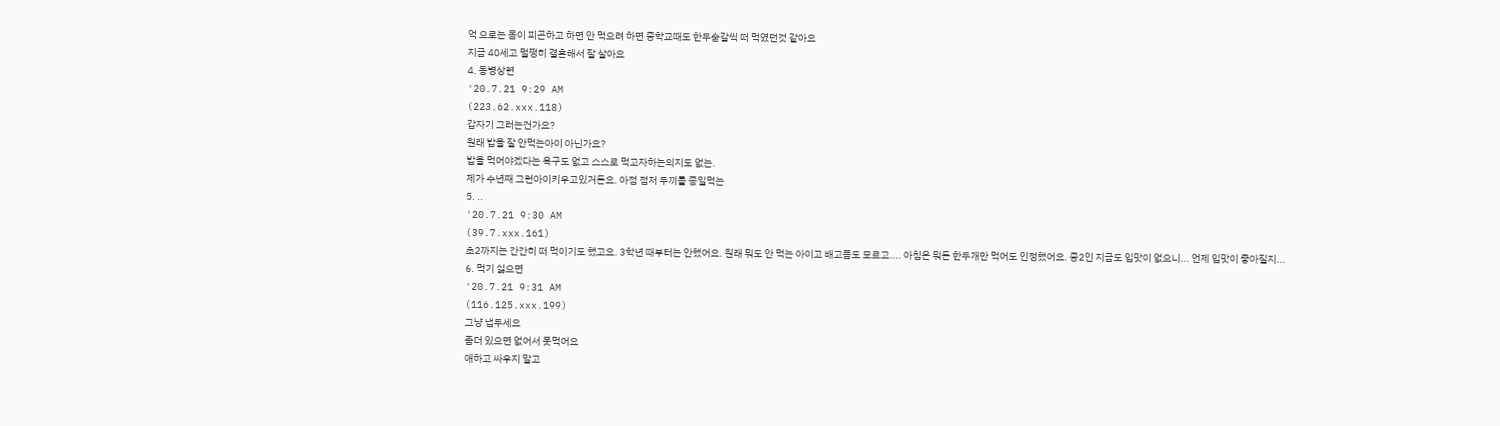억 으로는 몸이 피곤하고 하면 안 먹으려 하면 중학교때도 한두숟갈씩 떠 먹였던것 같아요
지금 40세고 멀쩡히 결혼해서 잘 살아요
4. 동병상련
'20.7.21 9:29 AM
(223.62.xxx.118)
갑자기 그러는건가요?
원래 밥을 잘 안먹는아이 아닌가요?
밥을 먹어야겠다는 욕구도 없고 스스로 먹고자하는의지도 없는.
제가 수년째 그런아이키우고있거든요. 아점 점저 두끼를 종일먹는
5. ..
'20.7.21 9:30 AM
(39.7.xxx.161)
초2까지는 간간히 떠 먹이기도 했고요. 3학년 때부터는 안했어요. 원래 뭐도 안 먹는 아이고 배고픔도 모르고.... 아침은 뭐든 한두개만 먹어도 인정했어요. 중2인 지금도 입맛이 없으니... 언제 입맛이 좋아질지...
6. 먹기 싫으면
'20.7.21 9:31 AM
(116.125.xxx.199)
그냥 냅두세요
좀더 있으면 없어서 못먹어요
애하고 싸우지 말고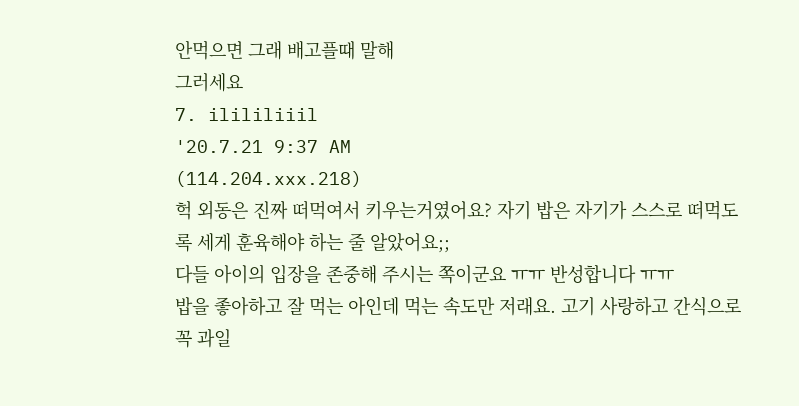안먹으면 그래 배고플때 말해
그러세요
7. ilililiiil
'20.7.21 9:37 AM
(114.204.xxx.218)
헉 외동은 진짜 떠먹여서 키우는거였어요? 자기 밥은 자기가 스스로 떠먹도록 세게 훈육해야 하는 줄 알았어요;;
다들 아이의 입장을 존중해 주시는 쪽이군요 ㅠㅠ 반성합니다 ㅠㅠ
밥을 좋아하고 잘 먹는 아인데 먹는 속도만 저래요. 고기 사랑하고 간식으로 꼭 과일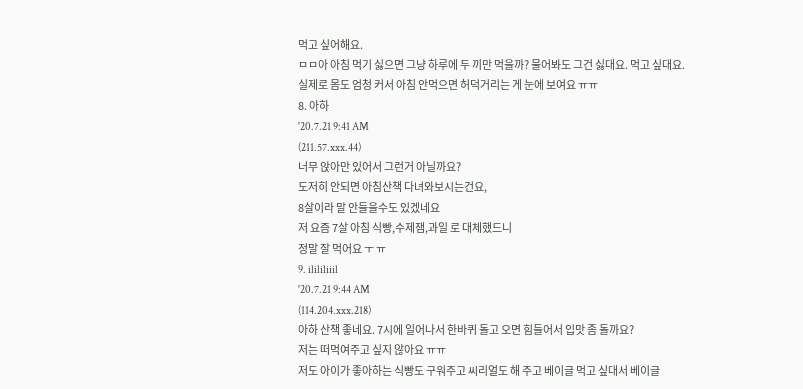먹고 싶어해요.
ㅁㅁ아 아침 먹기 싫으면 그냥 하루에 두 끼만 먹을까? 물어봐도 그건 싫대요. 먹고 싶대요.
실제로 몸도 엄청 커서 아침 안먹으면 허덕거리는 게 눈에 보여요 ㅠㅠ
8. 아하
'20.7.21 9:41 AM
(211.57.xxx.44)
너무 앉아만 있어서 그런거 아닐까요?
도저히 안되면 아침산책 다녀와보시는건요,
8살이라 말 안들을수도 있겠네요
저 요즘 7살 아침 식빵,수제잼,과일 로 대체했드니
정말 잘 먹어요 ㅜ ㅠ
9. ilililiiil
'20.7.21 9:44 AM
(114.204.xxx.218)
아하 산책 좋네요. 7시에 일어나서 한바퀴 돌고 오면 힘들어서 입맛 좀 돌까요?
저는 떠먹여주고 싶지 않아요 ㅠㅠ
저도 아이가 좋아하는 식빵도 구워주고 씨리얼도 해 주고 베이글 먹고 싶대서 베이글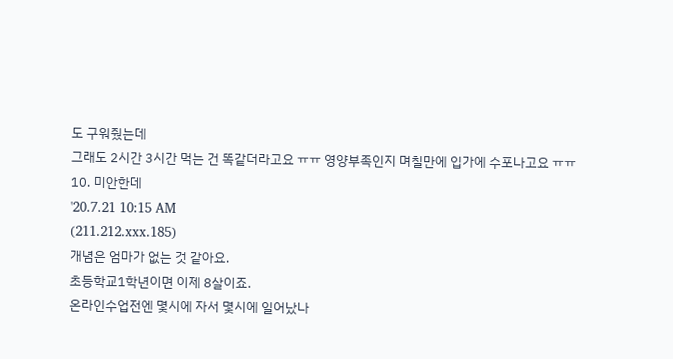도 구워줬는데
그래도 2시간 3시간 먹는 건 똑같더라고요 ㅠㅠ 영양부족인지 며칠만에 입가에 수포나고요 ㅠㅠ
10. 미안한데
'20.7.21 10:15 AM
(211.212.xxx.185)
개념은 엄마가 없는 것 같아요.
초등학교1학년이면 이제 8살이죠.
온라인수업전엔 몇시에 자서 몇시에 일어났나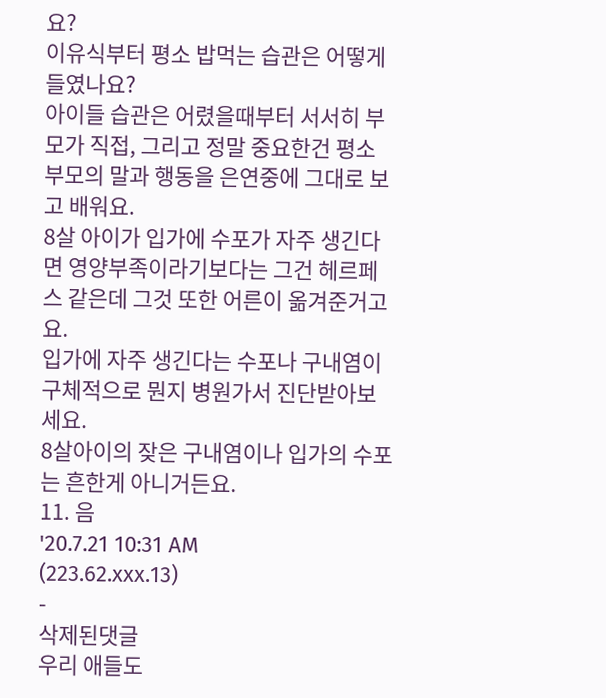요?
이유식부터 평소 밥먹는 습관은 어떻게 들였나요?
아이들 습관은 어렸을때부터 서서히 부모가 직접, 그리고 정말 중요한건 평소 부모의 말과 행동을 은연중에 그대로 보고 배워요.
8살 아이가 입가에 수포가 자주 생긴다면 영양부족이라기보다는 그건 헤르페스 같은데 그것 또한 어른이 옮겨준거고요.
입가에 자주 생긴다는 수포나 구내염이 구체적으로 뭔지 병원가서 진단받아보세요.
8살아이의 잦은 구내염이나 입가의 수포는 흔한게 아니거든요.
11. 음
'20.7.21 10:31 AM
(223.62.xxx.13)
-
삭제된댓글
우리 애들도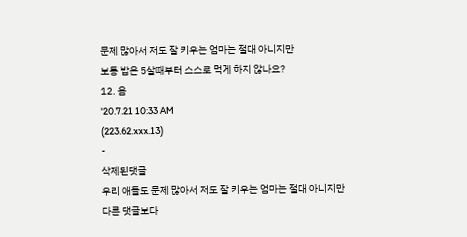문제 많아서 저도 잘 키우는 엄마는 절대 아니지만
보통 밥은 5살때부터 스스로 먹게 하지 않나요?
12. 음
'20.7.21 10:33 AM
(223.62.xxx.13)
-
삭제된댓글
우리 애들도 문제 많아서 저도 잘 키우는 엄마는 절대 아니지만
다른 댓글보다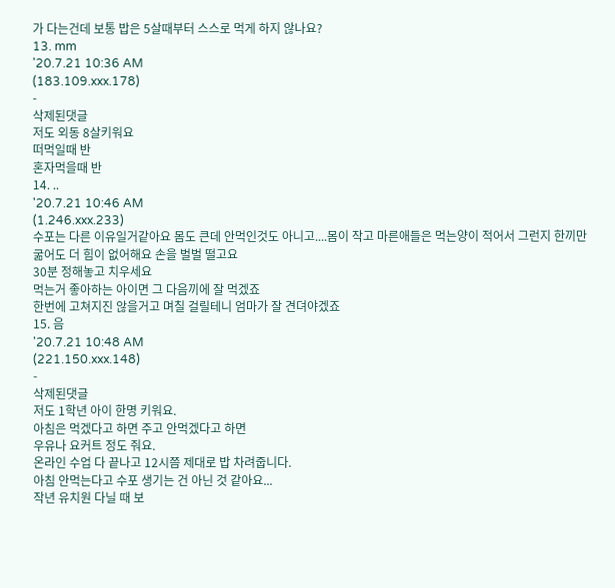가 다는건데 보통 밥은 5살때부터 스스로 먹게 하지 않나요?
13. mm
'20.7.21 10:36 AM
(183.109.xxx.178)
-
삭제된댓글
저도 외동 8살키워요
떠먹일때 반
혼자먹을때 반
14. ..
'20.7.21 10:46 AM
(1.246.xxx.233)
수포는 다른 이유일거같아요 몸도 큰데 안먹인것도 아니고....몸이 작고 마른애들은 먹는양이 적어서 그런지 한끼만 굶어도 더 힘이 없어해요 손을 벌벌 떨고요
30분 정해놓고 치우세요
먹는거 좋아하는 아이면 그 다음끼에 잘 먹겠죠
한번에 고쳐지진 않을거고 며칠 걸릴테니 엄마가 잘 견뎌야겠죠
15. 음
'20.7.21 10:48 AM
(221.150.xxx.148)
-
삭제된댓글
저도 1학년 아이 한명 키워요.
아침은 먹겠다고 하면 주고 안먹겠다고 하면
우유나 요커트 정도 줘요.
온라인 수업 다 끝나고 12시쯤 제대로 밥 차려줍니다.
아침 안먹는다고 수포 생기는 건 아닌 것 같아요...
작년 유치원 다닐 때 보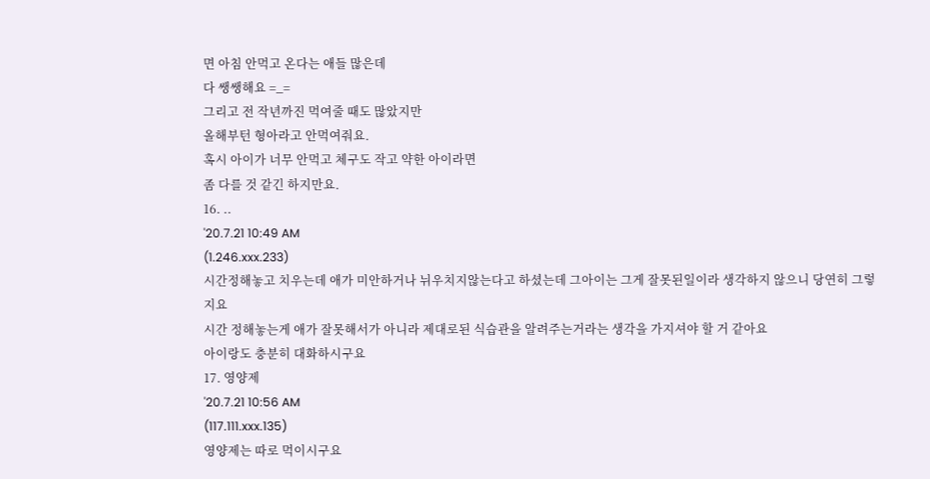면 아침 안먹고 온다는 애들 많은데
다 쌩쌩해요 =_=
그리고 전 작년까진 먹여줄 때도 많았지만
올해부턴 형아라고 안먹여줘요.
혹시 아이가 너무 안먹고 체구도 작고 약한 아이라면
좀 다를 것 같긴 하지만요.
16. ..
'20.7.21 10:49 AM
(1.246.xxx.233)
시간정해놓고 치우는데 애가 미안하거나 뉘우치지않는다고 하셨는데 그아이는 그게 잘못된일이라 생각하지 않으니 당연히 그렇지요
시간 정해놓는게 애가 잘못해서가 아니라 제대로된 식습관을 알려주는거라는 생각을 가지셔야 할 거 같아요
아이랑도 충분히 대화하시구요
17. 영양제
'20.7.21 10:56 AM
(117.111.xxx.135)
영양제는 따로 먹이시구요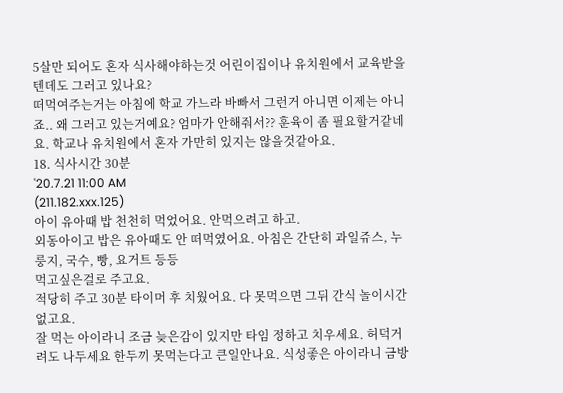5살만 되어도 혼자 식사해야하는것 어린이집이나 유치원에서 교육받을텐데도 그러고 있나요?
떠먹여주는거는 아침에 학교 가느라 바빠서 그런거 아니면 이제는 아니죠.. 왜 그러고 있는거예요? 엄마가 안해줘서?? 훈육이 좀 필요할거같네요. 학교나 유치원에서 혼자 가만히 있지는 않을것같아요.
18. 식사시간 30분
'20.7.21 11:00 AM
(211.182.xxx.125)
아이 유아때 밥 천천히 먹었어요. 안먹으려고 하고.
외동아이고 밥은 유아때도 안 떠먹였어요. 아침은 간단히 과일쥬스, 누룽지, 국수, 빵, 요거트 등등
먹고싶은걸로 주고요.
적당히 주고 30분 타이머 후 치웠어요. 다 못먹으면 그뒤 간식 놀이시간 없고요.
잘 먹는 아이라니 조금 늦은감이 있지만 타임 정하고 치우세요. 허덕거려도 나두세요 한두끼 못먹는다고 큰일안나요. 식성좋은 아이라니 금방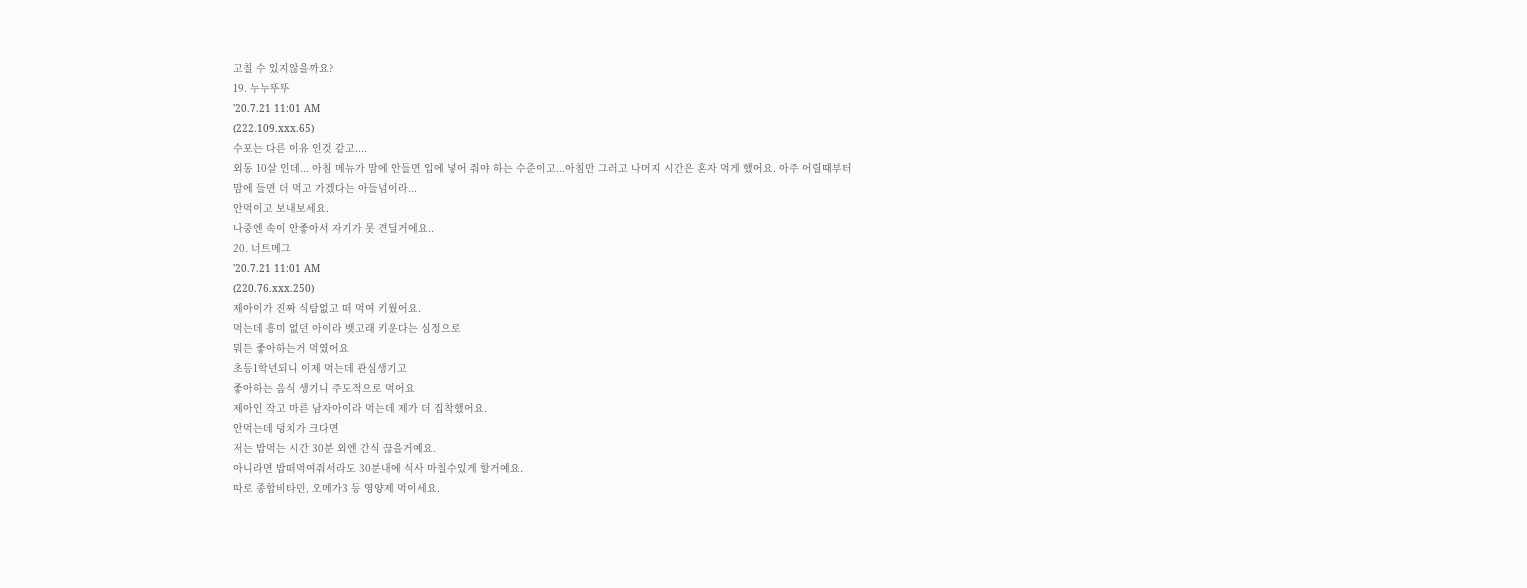고칠 수 있지않을까요?
19. 누누뚜뚜
'20.7.21 11:01 AM
(222.109.xxx.65)
수포는 다른 이유 인것 같고....
외동 10살 인데... 아침 메뉴가 맘에 안들면 입에 넣어 줘야 하는 수준이고...아침만 그러고 나머지 시간은 혼자 먹게 했어요. 아주 어릴때부터
맘에 들면 더 먹고 가겠다는 아들넘이라...
안먹이고 보내보세요.
나중엔 속이 안좋아서 자기가 못 견딜거에요..
20. 너트메그
'20.7.21 11:01 AM
(220.76.xxx.250)
제아이가 진짜 식탐없고 떠 먹여 키웠어요.
먹는데 흥미 없던 아이라 뱃고래 키운다는 심정으로
뭐든 좋아하는거 먹였어요
초등1학년되니 이제 먹는데 관심생기고
좋아하는 음식 생기니 주도적으로 먹어요
제아인 작고 마른 남자아이라 먹는데 제가 더 집착했어요.
안먹는데 덩치가 크다면
저는 밥먹는 시간 30분 외엔 간식 끊을거예요.
아니라면 밥떠먹여줘서라도 30분내에 식사 마칠수있게 할거예요.
따로 종합비타민, 오메가3 등 영양제 먹이세요.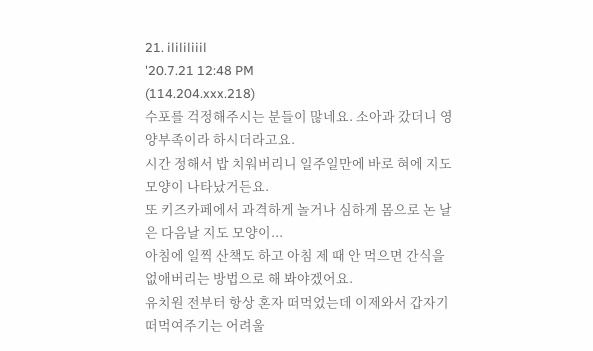21. ilililiiil
'20.7.21 12:48 PM
(114.204.xxx.218)
수포를 걱정해주시는 분들이 많네요. 소아과 갔더니 영양부족이라 하시더라고요.
시간 정해서 밥 치워버리니 일주일만에 바로 혀에 지도 모양이 나타났거든요.
또 키즈카페에서 과격하게 놀거나 심하게 몸으로 논 날은 다음날 지도 모양이...
아침에 일찍 산책도 하고 아침 제 때 안 먹으면 간식을 없애버리는 방법으로 해 봐야겠어요.
유치원 전부터 항상 혼자 떠먹었는데 이제와서 갑자기 떠먹여주기는 어려울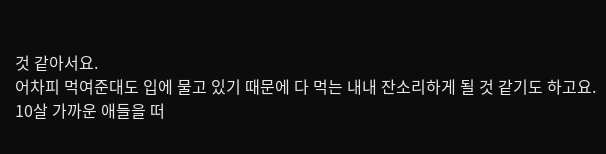것 같아서요.
어차피 먹여준대도 입에 물고 있기 때문에 다 먹는 내내 잔소리하게 될 것 같기도 하고요.
10살 가까운 애들을 떠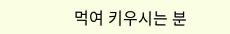먹여 키우시는 분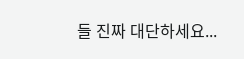들 진짜 대단하세요...